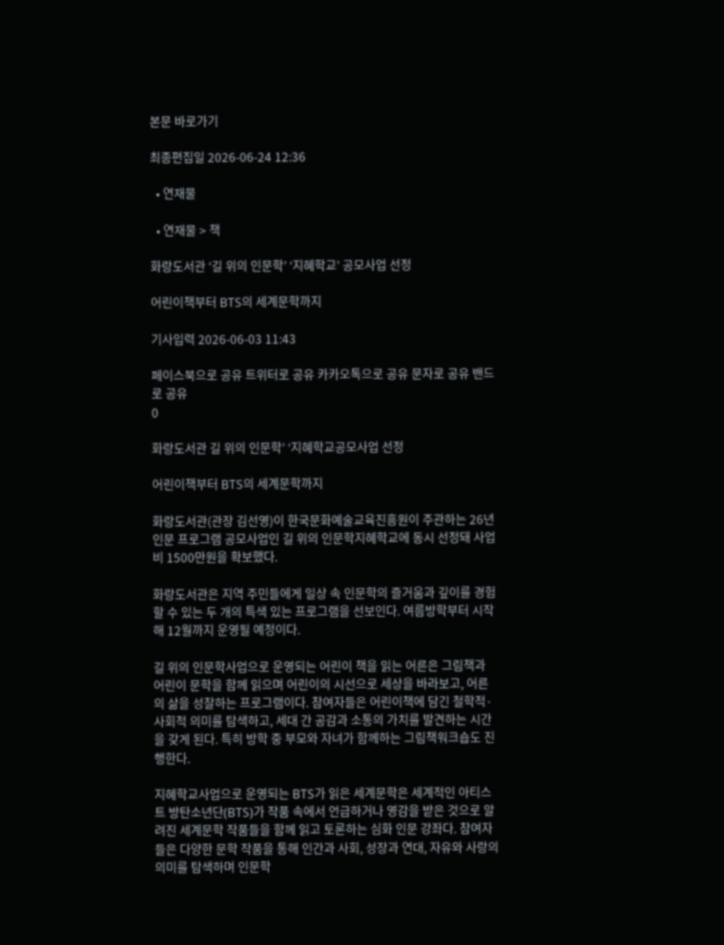본문 바로가기

최종편집일 2026-06-24 12:36

  • 연재물

  • 연재물 > 책

화랑도서관 ‘길 위의 인문학’ ‘지혜학교’ 공모사업 선정

어린이책부터 BTS의 세계문학까지

기사입력 2026-06-03 11:43

페이스북으로 공유 트위터로 공유 카카오톡으로 공유 문자로 공유 밴드로 공유
0

화랑도서관 길 위의 인문학’ ‘지혜학교공모사업 선정

어린이책부터 BTS의 세계문학까지

화랑도서관(관장 김선영)이 한국문화예술교육진흥원이 주관하는 26년 인문 프로그램 공모사업인 길 위의 인문학지혜학교에 동시 선정돼 사업비 1500만원을 확보했다.

화랑도서관은 지역 주민들에게 일상 속 인문학의 즐거움과 깊이를 경험할 수 있는 두 개의 특색 있는 프로그램을 선보인다. 여름방학부터 시작해 12월까지 운영될 예정이다.

길 위의 인문학사업으로 운영되는 어린이 책을 읽는 어른은 그림책과 어린이 문학을 함께 읽으며 어린이의 시선으로 세상을 바라보고, 어른의 삶을 성찰하는 프로그램이다. 참여자들은 어린이책에 담긴 철학적·사회적 의미를 탐색하고, 세대 간 공감과 소통의 가치를 발견하는 시간을 갖게 된다. 특히 방학 중 부모와 자녀가 함께하는 그림책워크숍도 진행한다.

지혜학교사업으로 운영되는 BTS가 읽은 세계문학은 세계적인 아티스트 방탄소년단(BTS)가 작품 속에서 언급하거나 영감을 받은 것으로 알려진 세계문학 작품들을 함께 읽고 토론하는 심화 인문 강좌다. 참여자들은 다양한 문학 작품을 통해 인간과 사회, 성장과 연대, 자유와 사랑의 의미를 탐색하며 인문학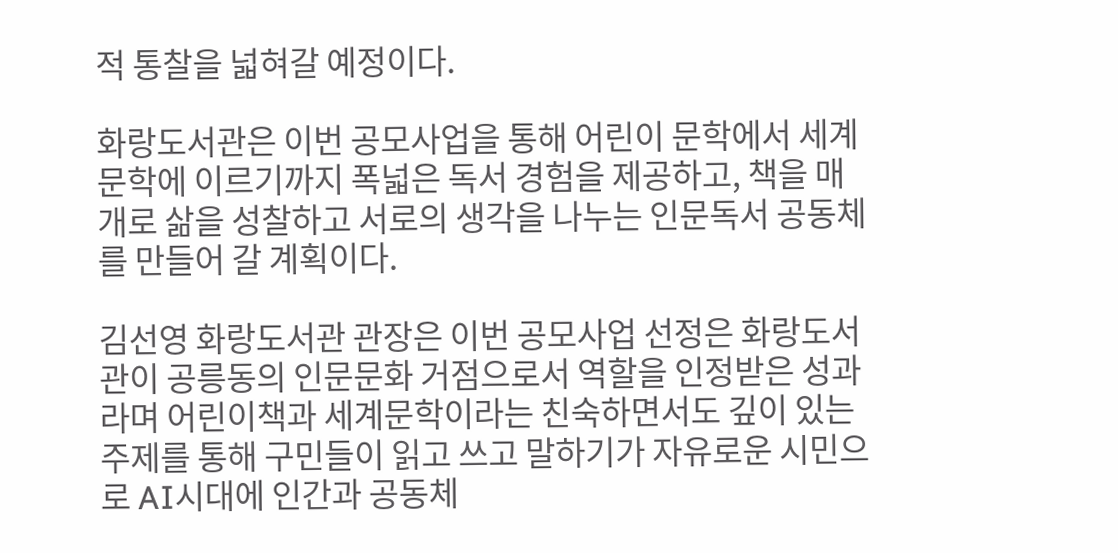적 통찰을 넓혀갈 예정이다.

화랑도서관은 이번 공모사업을 통해 어린이 문학에서 세계문학에 이르기까지 폭넓은 독서 경험을 제공하고, 책을 매개로 삶을 성찰하고 서로의 생각을 나누는 인문독서 공동체를 만들어 갈 계획이다.

김선영 화랑도서관 관장은 이번 공모사업 선정은 화랑도서관이 공릉동의 인문문화 거점으로서 역할을 인정받은 성과라며 어린이책과 세계문학이라는 친숙하면서도 깊이 있는 주제를 통해 구민들이 읽고 쓰고 말하기가 자유로운 시민으로 AI시대에 인간과 공동체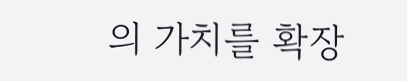의 가치를 확장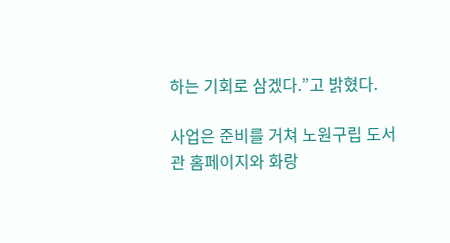하는 기회로 삼겠다.”고 밝혔다.

사업은 준비를 거쳐 노원구립 도서관 홈페이지와 화랑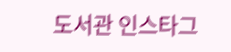도서관 인스타그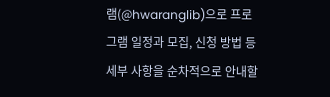램(@hwaranglib)으로 프로그램 일정과 모집, 신청 방법 등 세부 사항을 순차적으로 안내할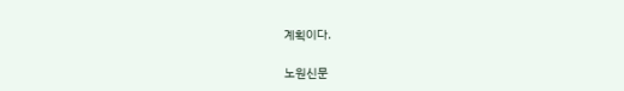계획이다.

노원신문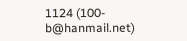1124 (100-b@hanmail.net)